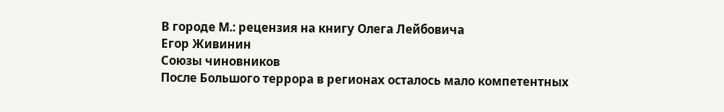В городе М.: рецензия на книгу Олега Лейбовича
Егор Живинин
Союзы чиновников
После Большого террора в регионах осталось мало компетентных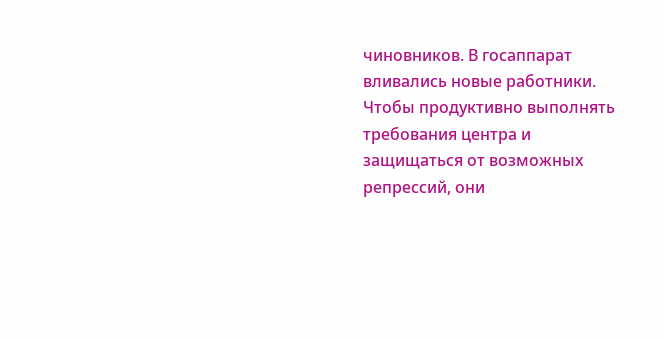чиновников. В госаппарат вливались новые работники. Чтобы продуктивно выполнять требования центра и защищаться от возможных репрессий, они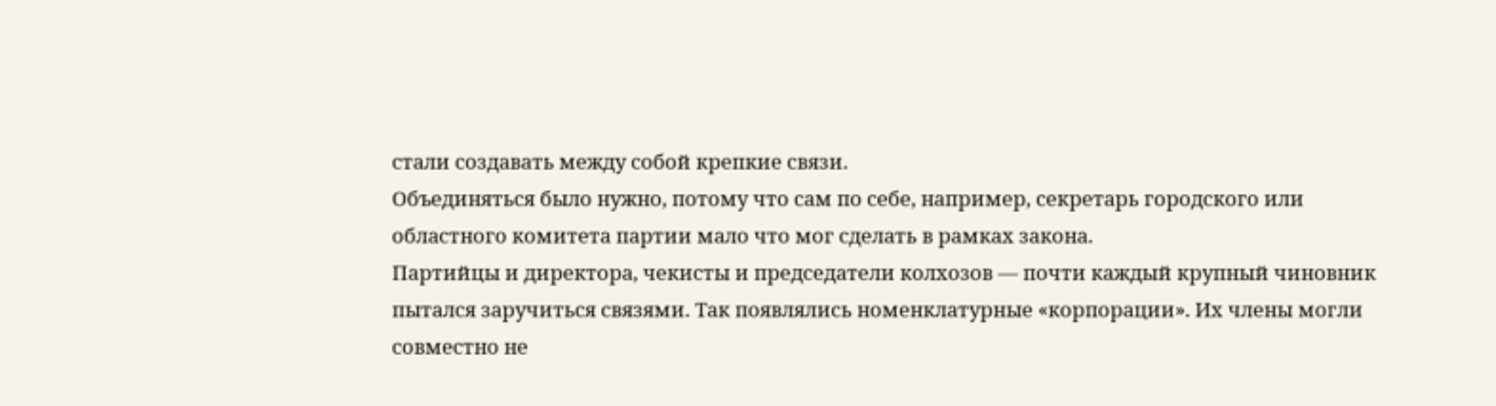стали создавать между собой крепкие связи.
Объединяться было нужно, потому что сам по себе, например, секретарь городского или областного комитета партии мало что мог сделать в рамках закона.
Партийцы и директора, чекисты и председатели колхозов — почти каждый крупный чиновник пытался заручиться связями. Так появлялись номенклатурные «корпорации». Их члены могли совместно не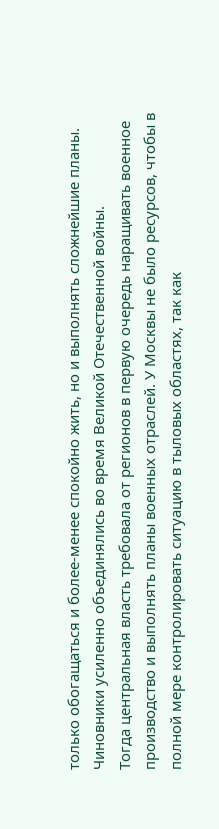только обогащаться и более-менее спокойно жить, но и выполнять сложнейшие планы.
Чиновники усиленно объединялись во время Великой Отечественной войны.
Тогда центральная власть требовала от регионов в первую очередь наращивать военное производство и выполнять планы военных отраслей. У Москвы не было ресурсов, чтобы в полной мере контролировать ситуацию в тыловых областях, так как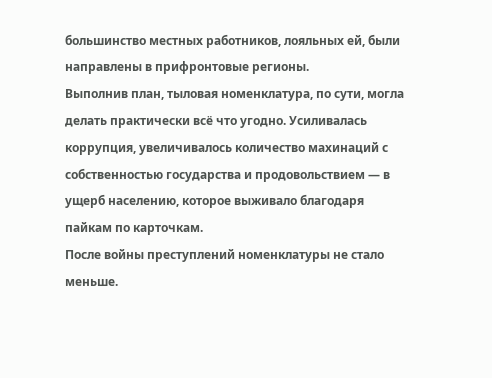большинство местных работников, лояльных ей, были направлены в прифронтовые регионы.
Выполнив план, тыловая номенклатура, по сути, могла делать практически всё что угодно. Усиливалась коррупция, увеличивалось количество махинаций с собственностью государства и продовольствием — в ущерб населению, которое выживало благодаря пайкам по карточкам.
После войны преступлений номенклатуры не стало меньше.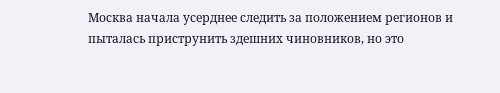Москва начала усерднее следить за положением регионов и пыталась приструнить здешних чиновников, но это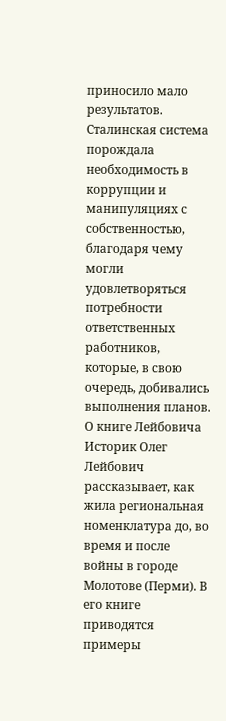приносило мало результатов. Сталинская система порождала необходимость в коррупции и манипуляциях с собственностью, благодаря чему могли удовлетворяться потребности ответственных работников, которые, в свою очередь, добивались выполнения планов.
О книге Лейбовича
Историк Олег Лейбович рассказывает, как жила региональная номенклатура до, во время и после войны в городе Молотове (Перми). В его книге приводятся примеры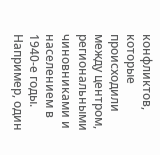конфликтов, которые происходили между центром, региональными чиновниками и населением в 1940-е годы.
Например, один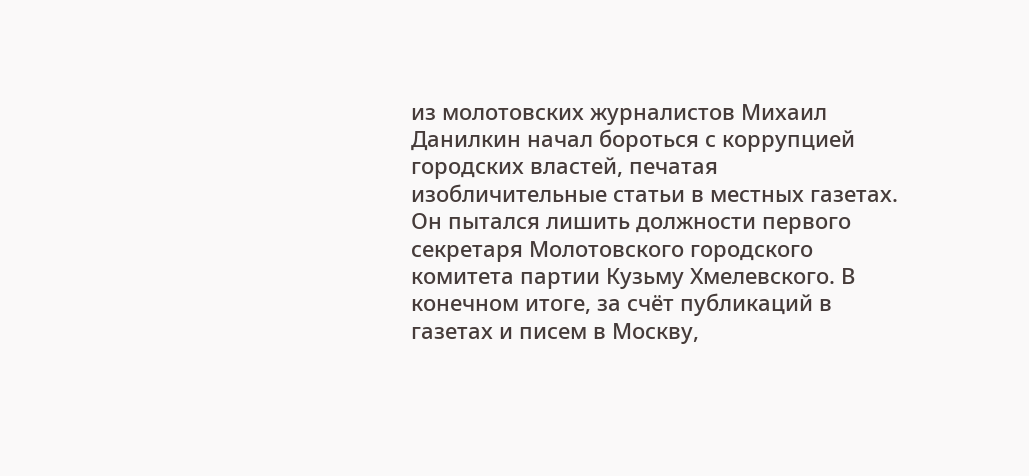из молотовских журналистов Михаил Данилкин начал бороться с коррупцией городских властей, печатая изобличительные статьи в местных газетах. Он пытался лишить должности первого секретаря Молотовского городского комитета партии Кузьму Хмелевского. В конечном итоге, за счёт публикаций в газетах и писем в Москву,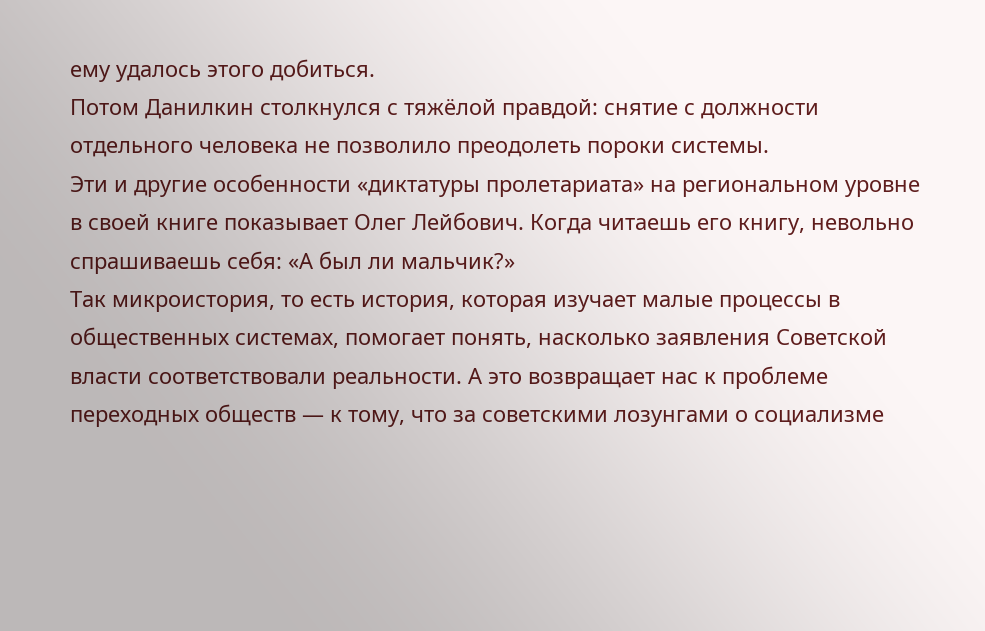ему удалось этого добиться.
Потом Данилкин столкнулся с тяжёлой правдой: снятие с должности отдельного человека не позволило преодолеть пороки системы.
Эти и другие особенности «диктатуры пролетариата» на региональном уровне в своей книге показывает Олег Лейбович. Когда читаешь его книгу, невольно спрашиваешь себя: «А был ли мальчик?»
Так микроистория, то есть история, которая изучает малые процессы в общественных системах, помогает понять, насколько заявления Советской власти соответствовали реальности. А это возвращает нас к проблеме переходных обществ — к тому, что за советскими лозунгами о социализме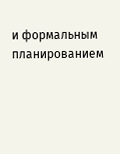и формальным планированием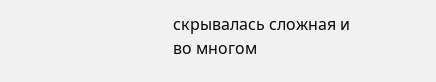скрывалась сложная и во многом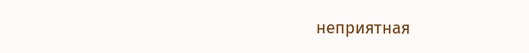неприятная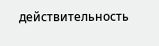действительность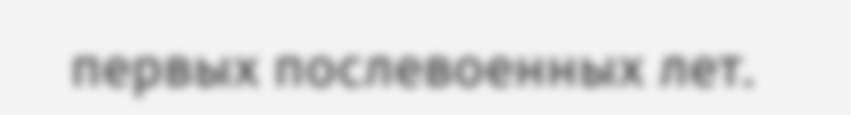первых послевоенных лет.